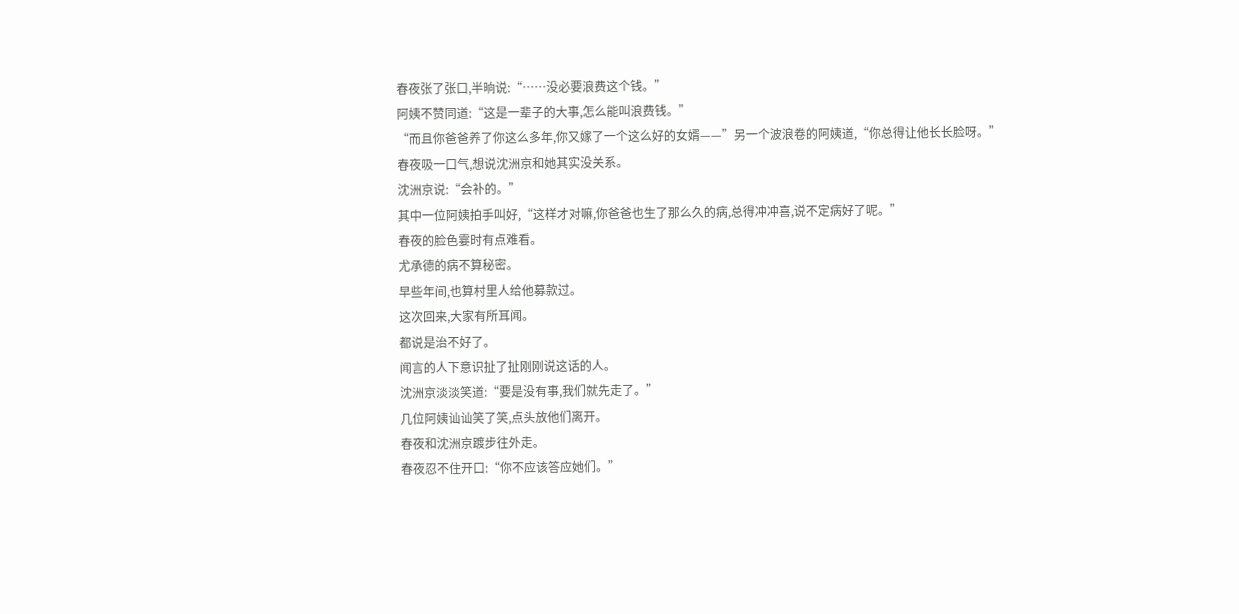春夜张了张口,半晌说:“……没必要浪费这个钱。”
阿姨不赞同道:“这是一辈子的大事,怎么能叫浪费钱。”
“而且你爸爸养了你这么多年,你又嫁了一个这么好的女婿——”另一个波浪卷的阿姨道,“你总得让他长长脸呀。”
春夜吸一口气,想说沈洲京和她其实没关系。
沈洲京说:“会补的。”
其中一位阿姨拍手叫好,“这样才对嘛,你爸爸也生了那么久的病,总得冲冲喜,说不定病好了呢。”
春夜的脸色霎时有点难看。
尤承德的病不算秘密。
早些年间,也算村里人给他募款过。
这次回来,大家有所耳闻。
都说是治不好了。
闻言的人下意识扯了扯刚刚说这话的人。
沈洲京淡淡笑道:“要是没有事,我们就先走了。”
几位阿姨讪讪笑了笑,点头放他们离开。
春夜和沈洲京踱步往外走。
春夜忍不住开口:“你不应该答应她们。”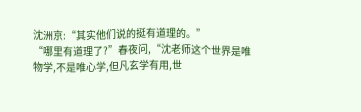沈洲京:“其实他们说的挺有道理的。”
“哪里有道理了?”春夜问,“沈老师这个世界是唯物学,不是唯心学,但凡玄学有用,世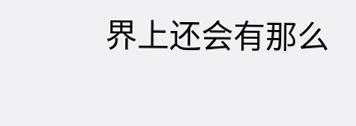界上还会有那么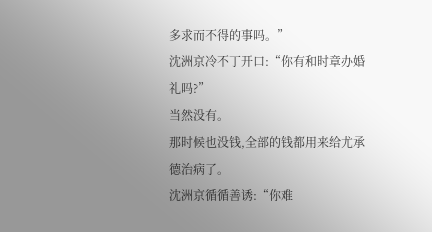多求而不得的事吗。”
沈洲京冷不丁开口:“你有和时章办婚礼吗?”
当然没有。
那时候也没钱,全部的钱都用来给尤承德治病了。
沈洲京循循善诱:“你难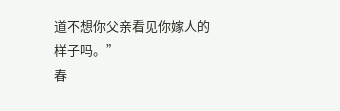道不想你父亲看见你嫁人的样子吗。”
春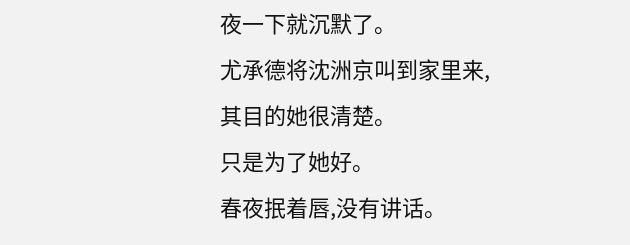夜一下就沉默了。
尤承德将沈洲京叫到家里来,其目的她很清楚。
只是为了她好。
春夜抿着唇,没有讲话。